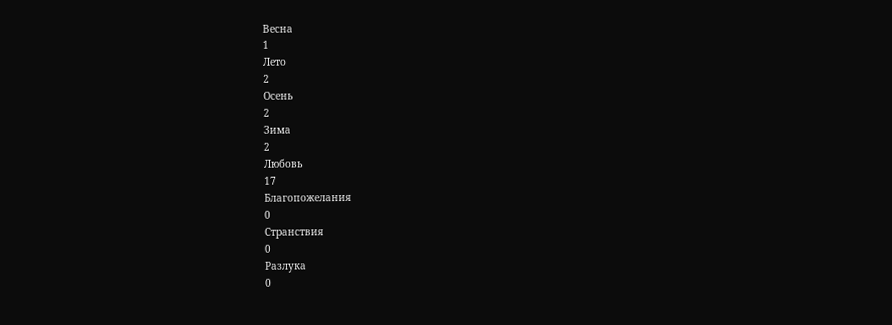Весна
1
Лето
2
Осень
2
Зима
2
Любовь
17
Благопожелания
0
Странствия
0
Разлука
0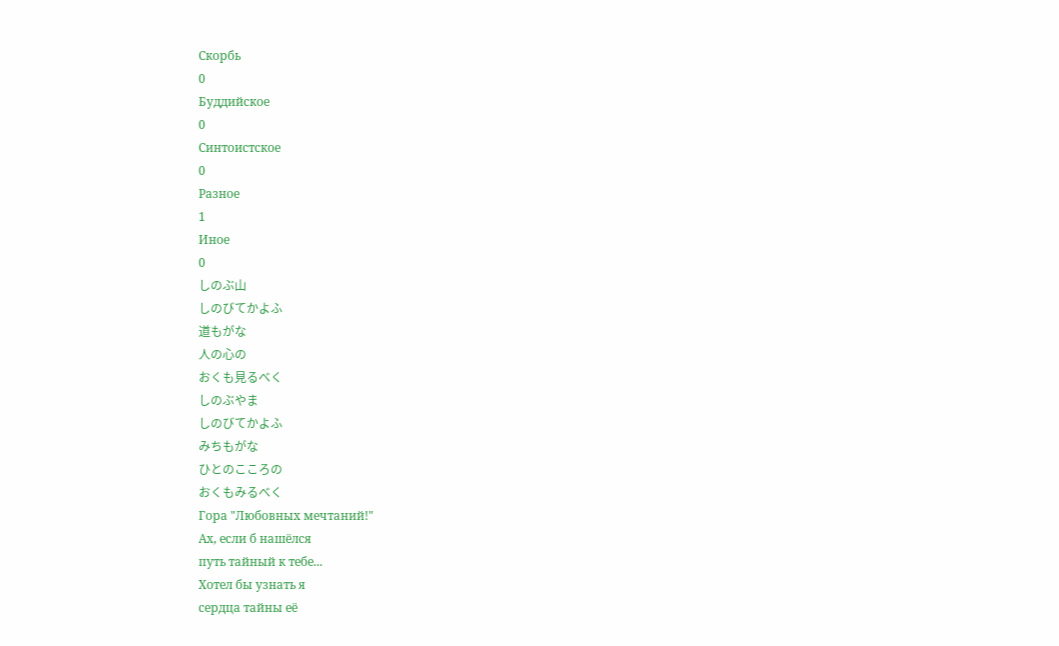Скорбь
0
Буддийское
0
Синтоистское
0
Разное
1
Иное
0
しのぶ山
しのびてかよふ
道もがな
人の心の
おくも見るべく
しのぶやま
しのびてかよふ
みちもがな
ひとのこころの
おくもみるべく
Гора "Любовных мечтаний!"
Ах, если б нашёлся
путь тайный к тебе...
Хотел бы узнать я
сердца тайны её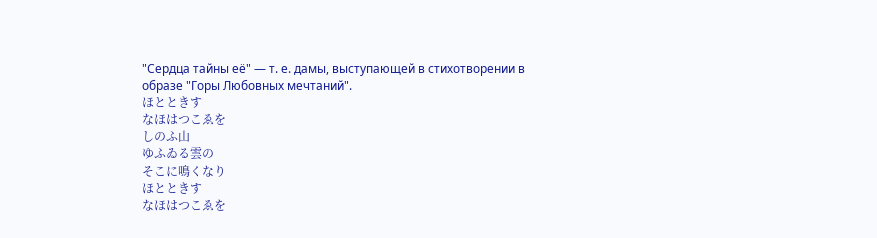"Сердца тайны её" — т. е. дамы, выступающей в стихотворении в образе "Горы Любовных мечтаний".
ほとときす
なほはつこゑを
しのふ山
ゆふゐる雲の
そこに鳴くなり
ほとときす
なほはつこゑを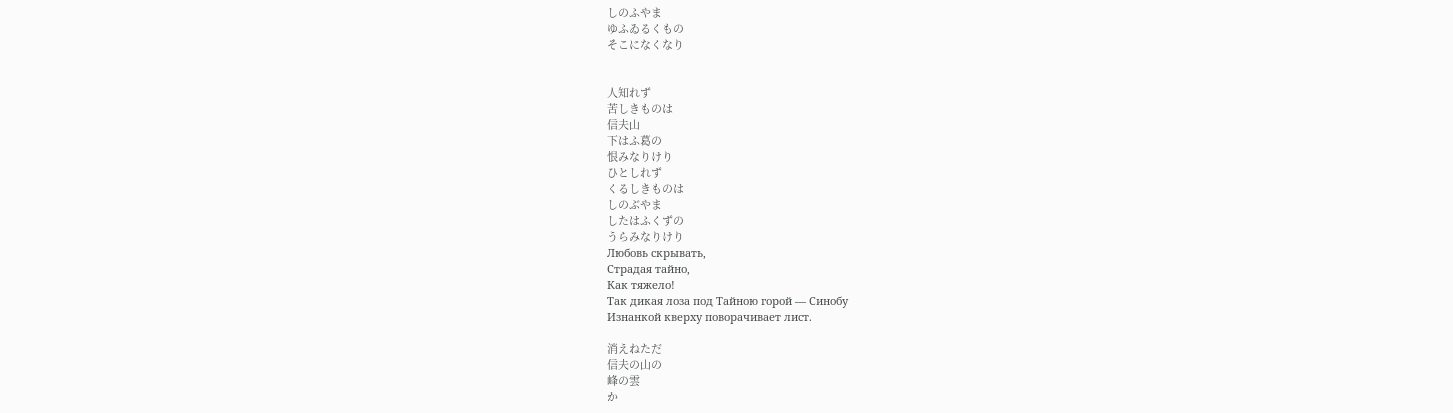しのふやま
ゆふゐるくもの
そこになくなり


人知れず
苦しきものは
信夫山
下はふ葛の
恨みなりけり
ひとしれず
くるしきものは
しのぶやま
したはふくずの
うらみなりけり
Любовь скрывать,
Страдая тайно,
Как тяжело!
Так дикая лоза под Тайною горой — Синобу
Изнанкой кверху поворачивает лист.

消えねただ
信夫の山の
峰の雲
か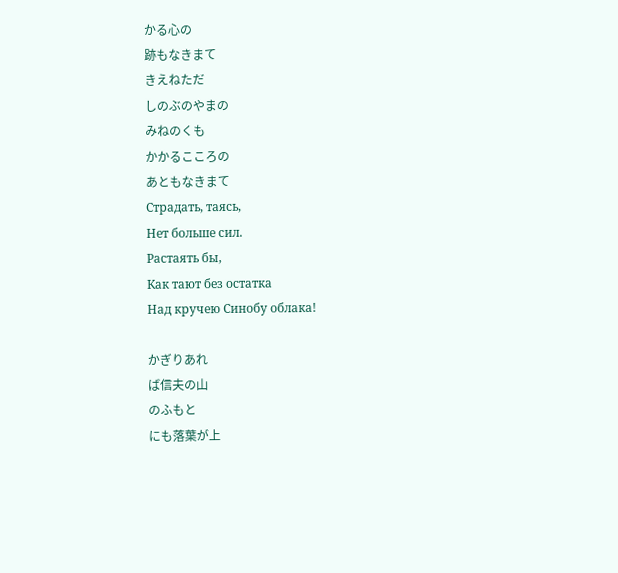かる心の
跡もなきまて
きえねただ
しのぶのやまの
みねのくも
かかるこころの
あともなきまて
Страдать, таясь,
Нет больше сил.
Растаять бы,
Как тают без остатка
Над кручею Синобу облака!

かぎりあれ
ば信夫の山
のふもと
にも落葉が上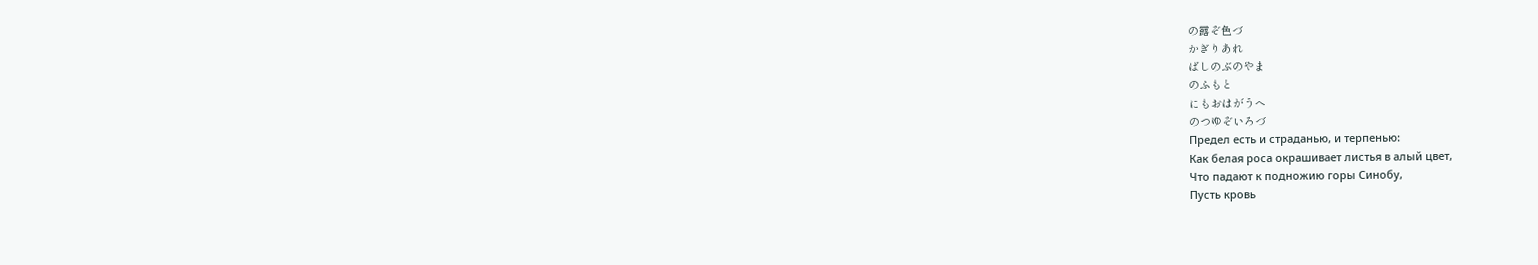の露ぞ色づ
かぎりあれ
ばしのぶのやま
のふもと
にもおはがうへ
のつゆぞいろづ
Предел есть и страданью, и терпенью:
Как белая роса окрашивает листья в алый цвет,
Что падают к подножию горы Синобу,
Пусть кровь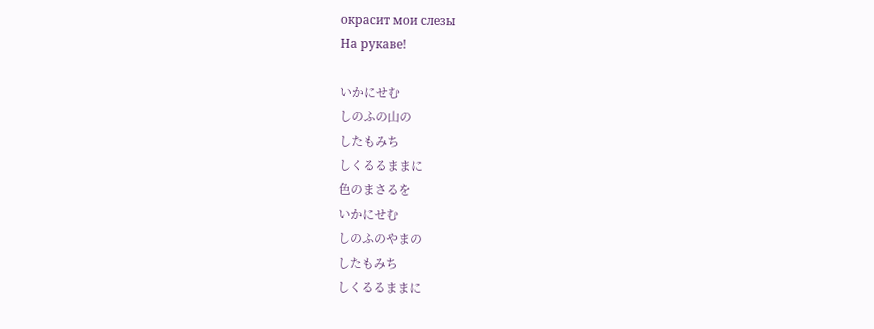окрасит мои слезы
На рукаве!

いかにせむ
しのふの山の
したもみち
しくるるままに
色のまさるを
いかにせむ
しのふのやまの
したもみち
しくるるままに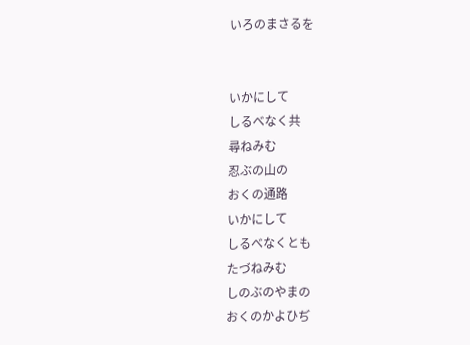いろのまさるを


いかにして
しるべなく共
尋ねみむ
忍ぶの山の
おくの通路
いかにして
しるべなくとも
たづねみむ
しのぶのやまの
おくのかよひぢ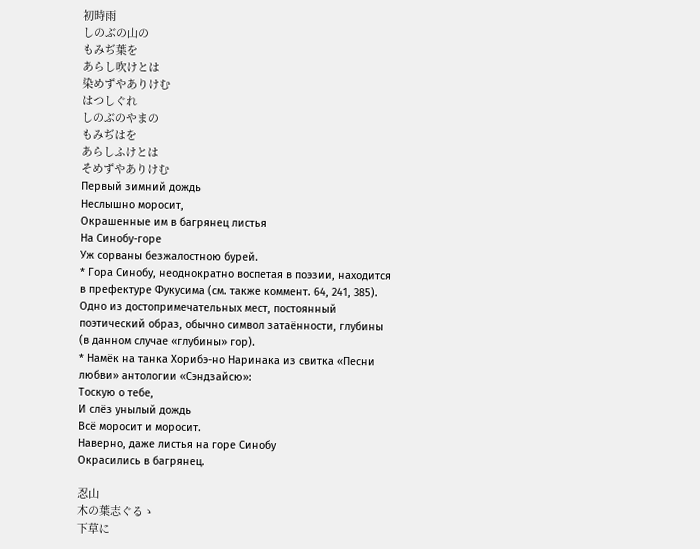初時雨
しのぶの山の
もみぢ葉を
あらし吹けとは
染めずやありけむ
はつしぐれ
しのぶのやまの
もみぢはを
あらしふけとは
そめずやありけむ
Первый зимний дождь
Неслышно моросит,
Окрашенные им в багрянец листья
На Синобу-горе
Уж сорваны безжалостною бурей.
* Гора Синобу, неоднократно воспетая в поэзии, находится в префектуре Фукусима (см. также коммент. 64, 241, 385). Одно из достопримечательных мест, постоянный поэтический образ, обычно символ затаённости, глубины (в данном случае «глубины» гор).
* Намёк на танка Хорибэ-но Наринака из свитка «Песни любви» антологии «Сэндзайсю»:
Тоскую о тебе,
И слёз унылый дождь
Всё моросит и моросит.
Наверно, даже листья на горе Синобу
Окрасились в багрянец.

忍山
木の葉志ぐるゝ
下草に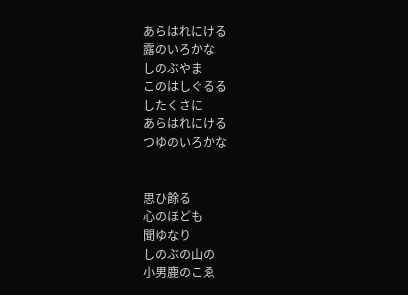あらはれにける
露のいろかな
しのぶやま
このはしぐるる
したくさに
あらはれにける
つゆのいろかな


思ひ餘る
心のほども
聞ゆなり
しのぶの山の
小男鹿のこゑ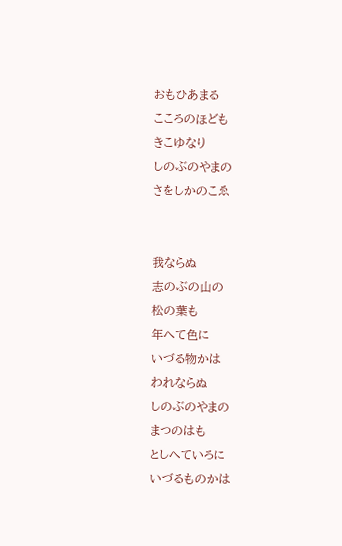おもひあまる
こころのほども
きこゆなり
しのぶのやまの
さをしかのこゑ


我ならぬ
志のぶの山の
松の葉も
年へて色に
いづる物かは
われならぬ
しのぶのやまの
まつのはも
としへていろに
いづるものかは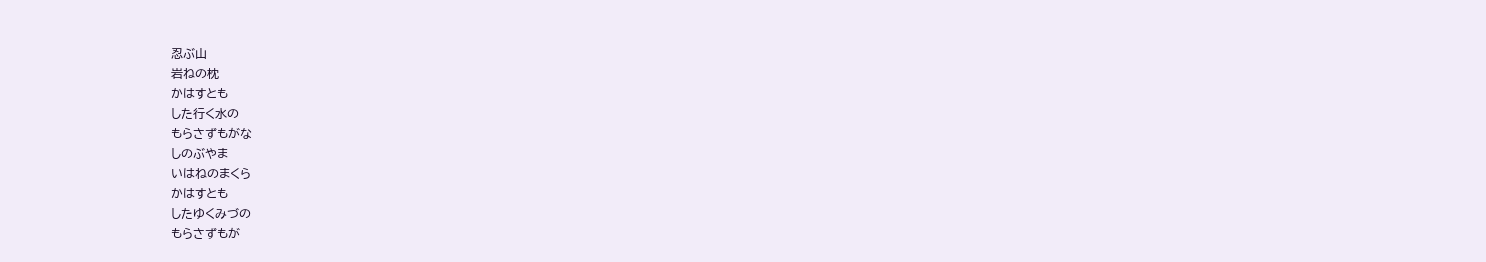忍ぶ山
岩ねの枕
かはすとも
した行く水の
もらさずもがな
しのぶやま
いはねのまくら
かはすとも
したゆくみづの
もらさずもが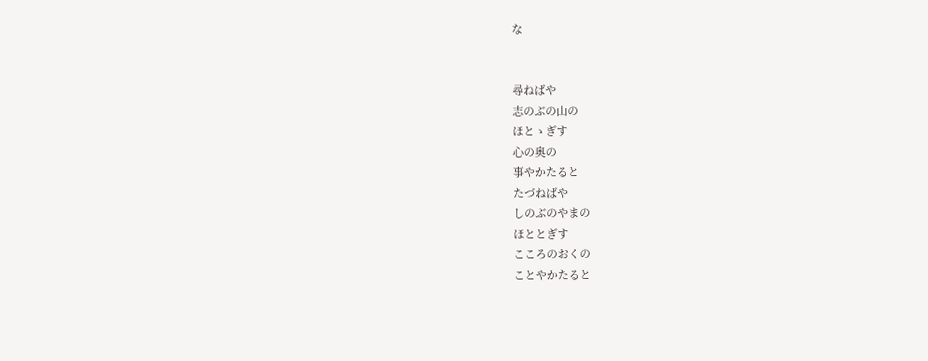な


尋ねばや
志のぶの山の
ほとゝぎす
心の奥の
事やかたると
たづねばや
しのぶのやまの
ほととぎす
こころのおくの
ことやかたると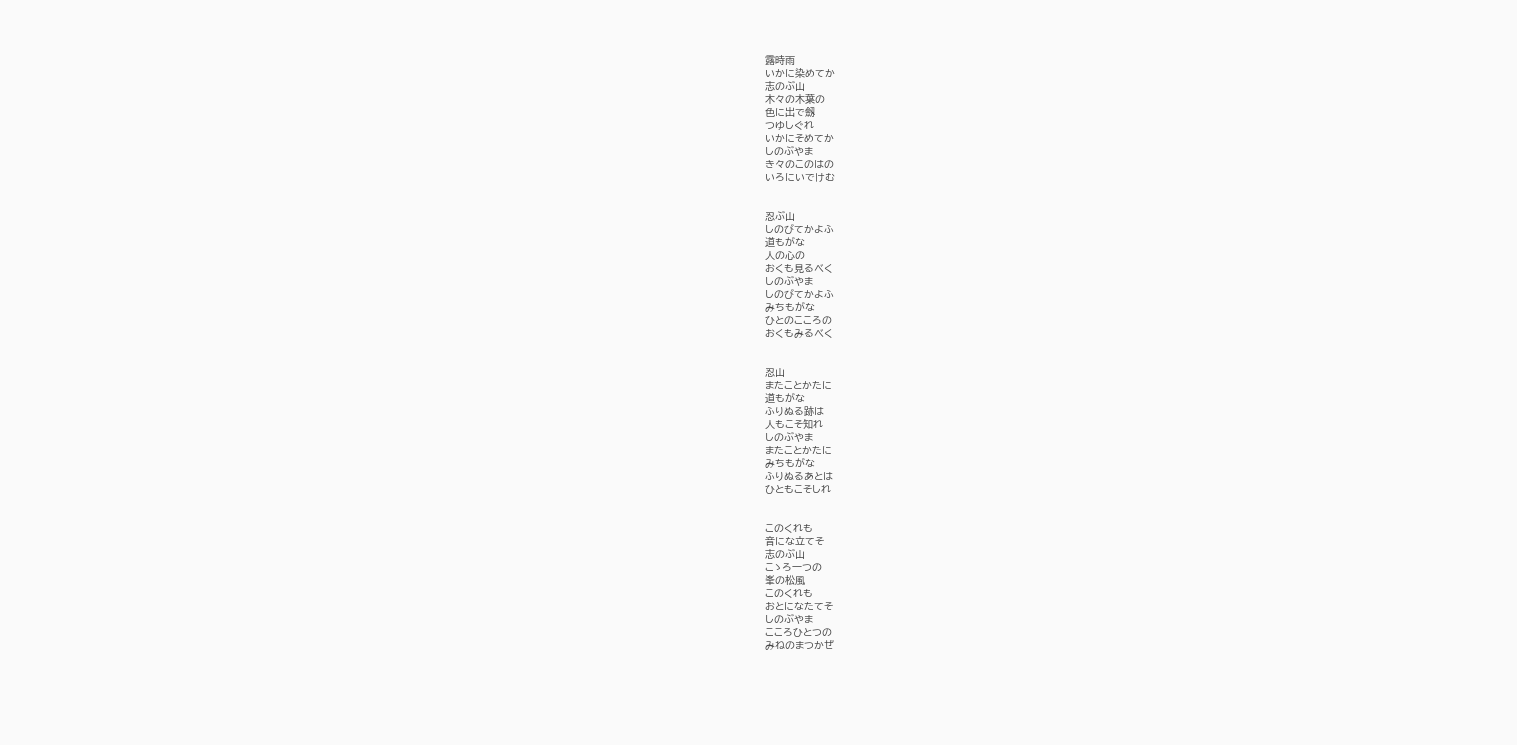露時雨
いかに染めてか
志のぶ山
木々の木葉の
色に出で劔
つゆしぐれ
いかにそめてか
しのぶやま
き々のこのはの
いろにいでけむ


忍ぶ山
しのびてかよふ
道もがな
人の心の
おくも見るべく
しのぶやま
しのびてかよふ
みちもがな
ひとのこころの
おくもみるべく


忍山
またことかたに
道もがな
ふりぬる跡は
人もこそ知れ
しのぶやま
またことかたに
みちもがな
ふりぬるあとは
ひともこそしれ


このくれも
音にな立てそ
志のぶ山
こゝろ一つの
峯の松風
このくれも
おとになたてそ
しのぶやま
こころひとつの
みねのまつかぜ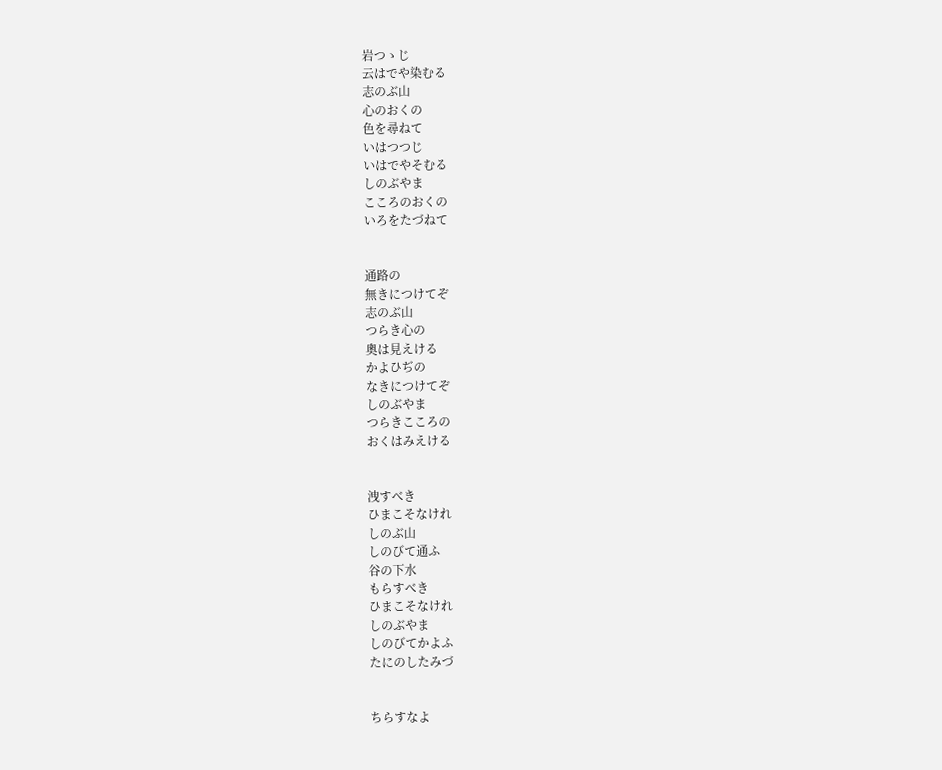岩つゝじ
云はでや染むる
志のぶ山
心のおくの
色を尋ねて
いはつつじ
いはでやそむる
しのぶやま
こころのおくの
いろをたづねて


通路の
無きにつけてぞ
志のぶ山
つらき心の
奧は見えける
かよひぢの
なきにつけてぞ
しのぶやま
つらきこころの
おくはみえける


洩すべき
ひまこそなけれ
しのぶ山
しのびて通ふ
谷の下水
もらすべき
ひまこそなけれ
しのぶやま
しのびてかよふ
たにのしたみづ


ちらすなよ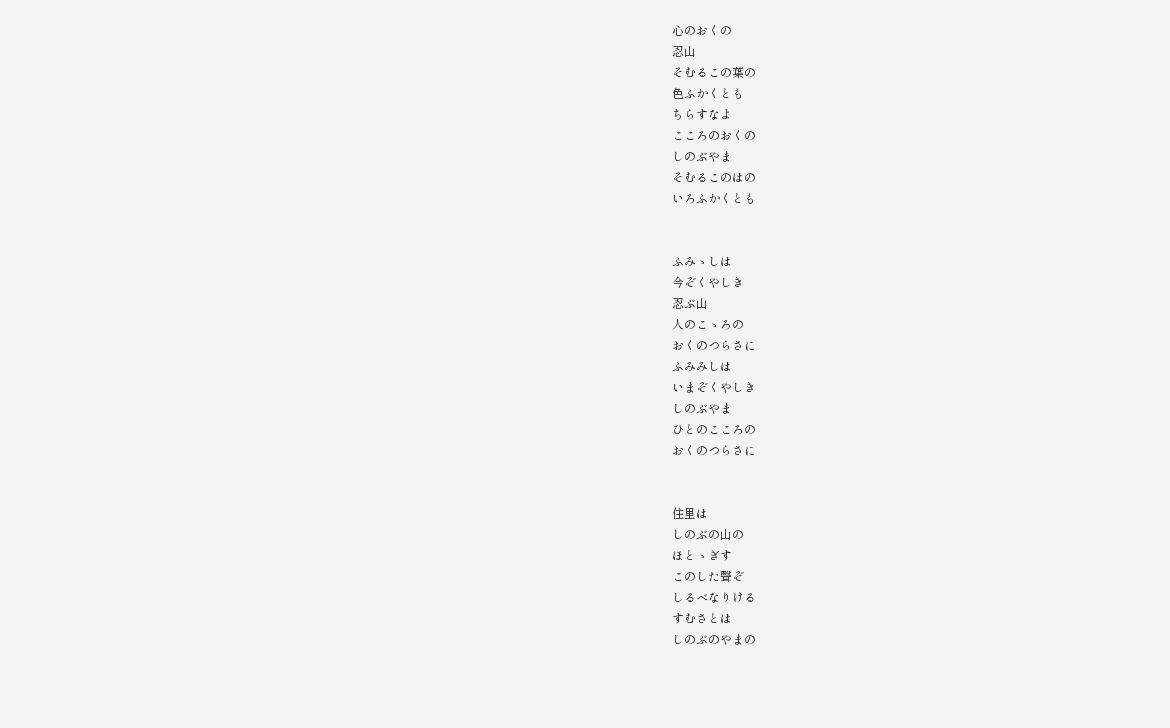心のおくの
忍山
そむるこの葉の
色ふかくとも
ちらすなよ
こころのおくの
しのぶやま
そむるこのはの
いろふかくとも


ふみゝしは
今ぞくやしき
忍ぶ山
人のこゝろの
おくのつらさに
ふみみしは
いまぞくやしき
しのぶやま
ひとのこころの
おくのつらさに


住里は
しのぶの山の
ほとゝぎす
このした聲ぞ
しるべなりける
すむさとは
しのぶのやまの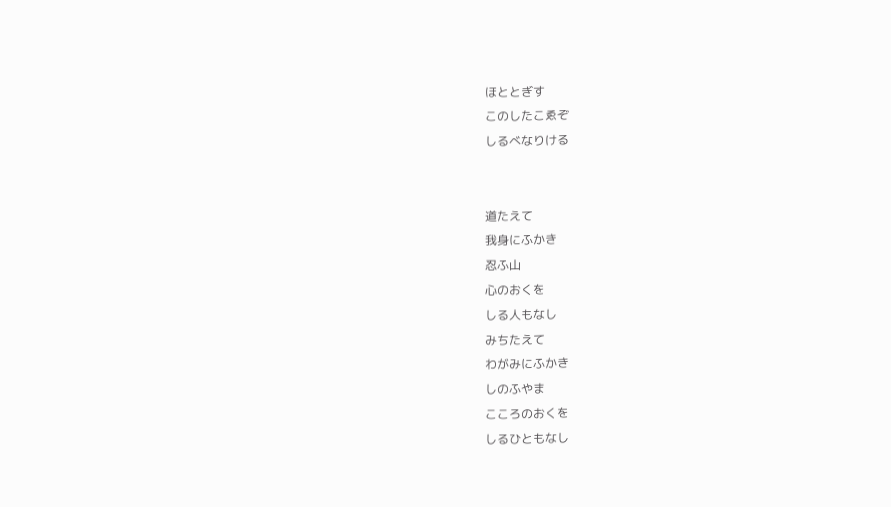ほととぎす
このしたこゑぞ
しるべなりける


道たえて
我身にふかき
忍ふ山
心のおくを
しる人もなし
みちたえて
わがみにふかき
しのふやま
こころのおくを
しるひともなし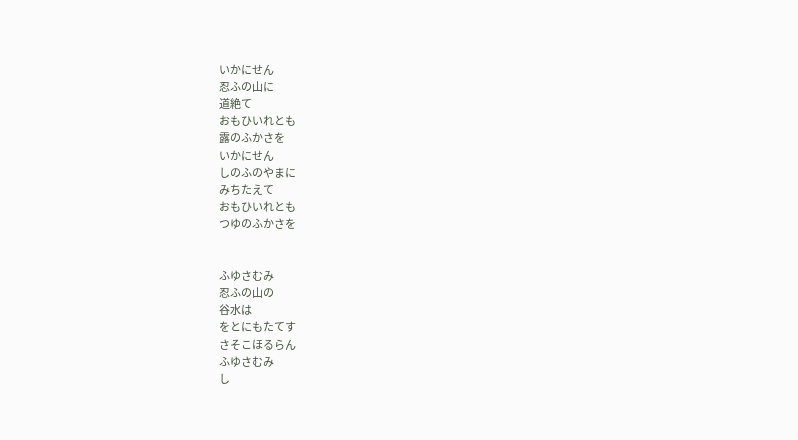いかにせん
忍ふの山に
道絶て
おもひいれとも
露のふかさを
いかにせん
しのふのやまに
みちたえて
おもひいれとも
つゆのふかさを


ふゆさむみ
忍ふの山の
谷水は
をとにもたてす
さそこほるらん
ふゆさむみ
し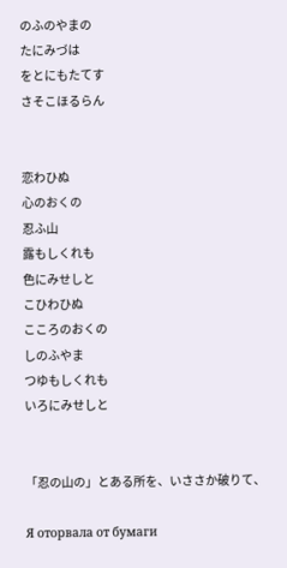のふのやまの
たにみづは
をとにもたてす
さそこほるらん


恋わひぬ
心のおくの
忍ふ山
露もしくれも
色にみせしと
こひわひぬ
こころのおくの
しのふやま
つゆもしくれも
いろにみせしと


「忍の山の」とある所を、いささか破りて、

Я оторвала от бумаги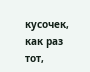кусочек, как раз тот,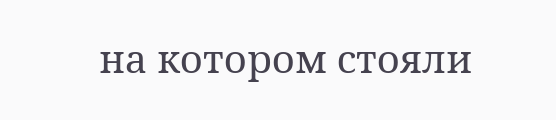на котором стояли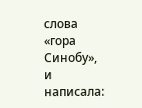слова «гора Синобу», и написала: